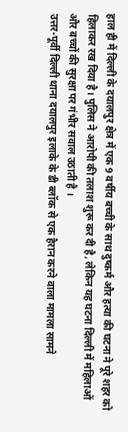हाल ही में दिल्ली के दयालपुर क्षेत्र में एक 9 वर्षीय बच्ची के साथ दुष्कर्म और हत्या की घटना ने पूरे शहर को हिलाकर रख दिया है। पुलिस ने आरोपी की तलाश शुरू कर दी है, लेकिन यह घटना दिल्ली में महिलाओं और बच्चों की सुरक्षा पर गंभीर सवाल उठाती है ।
उत्तर-पूर्वी दिल्ली थाना दयालपुर इलाके के डी ब्लॉक से एक हैरान करने वाला मामला सामने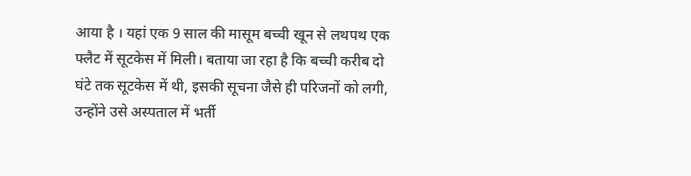आया है । यहां एक 9 साल की मासूम बच्ची खून से लथपथ एक फ्लैट में सूटकेस में मिली। बताया जा रहा है कि बच्ची करीब दो घंटे तक सूटकेस में थी, इसकी सूचना जैसे ही परिजनों को लगी, उन्होंने उसे अस्पताल में भर्ती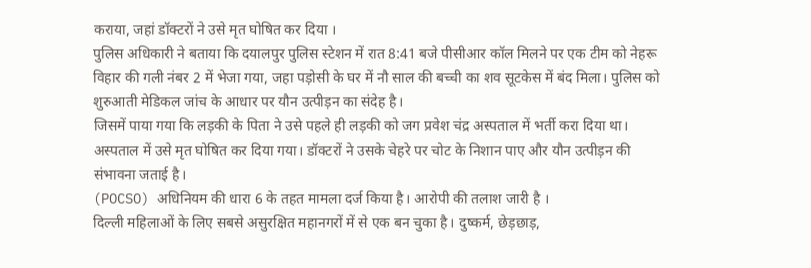कराया, जहां डॉक्टरों ने उसे मृत घोषित कर दिया ।
पुलिस अधिकारी ने बताया कि दयालपुर पुलिस स्टेशन में रात 8:41 बजे पीसीआर कॉल मिलने पर एक टीम को नेहरू विहार की गली नंबर 2 में भेजा गया, जहा पड़ोसी के घर में नौ साल की बच्ची का शव सूटकेस में बंद मिला। पुलिस को शुरुआती मेडिकल जांच के आधार पर यौन उत्पीड़न का संदेह है।
जिसमें पाया गया कि लड़की के पिता ने उसे पहले ही लड़की को जग प्रवेश चंद्र अस्पताल में भर्ती करा दिया था। अस्पताल में उसे मृत घोषित कर दिया गया। डॉक्टरों ने उसके चेहरे पर चोट के निशान पाए और यौन उत्पीड़न की संभावना जताई है।
(POCSO) अधिनियम की धारा 6 के तहत मामला दर्ज किया है। आरोपी की तलाश जारी है ।
दिल्ली महिलाओं के लिए सबसे असुरक्षित महानगरों में से एक बन चुका है। दुष्कर्म, छेड़छाड़,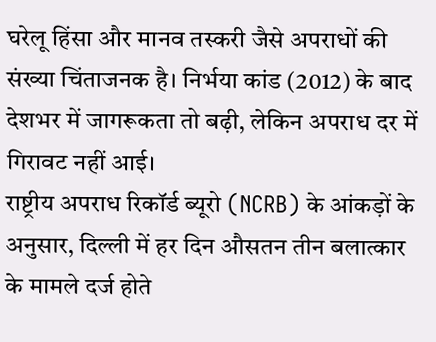घरेलू हिंसा और मानव तस्करी जैसे अपराधों की संख्या चिंताजनक है। निर्भया कांड (2012) के बाद देशभर में जागरूकता तो बढ़ी, लेकिन अपराध दर में गिरावट नहीं आई।
राष्ट्रीय अपराध रिकॉर्ड ब्यूरो (NCRB) के आंकड़ों के अनुसार, दिल्ली में हर दिन औसतन तीन बलात्कार के मामले दर्ज होते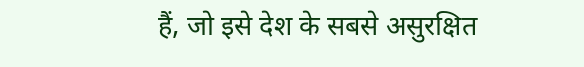हैं, जो इसे देश के सबसे असुरक्षित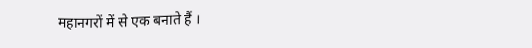महानगरों में से एक बनाते हैं ।